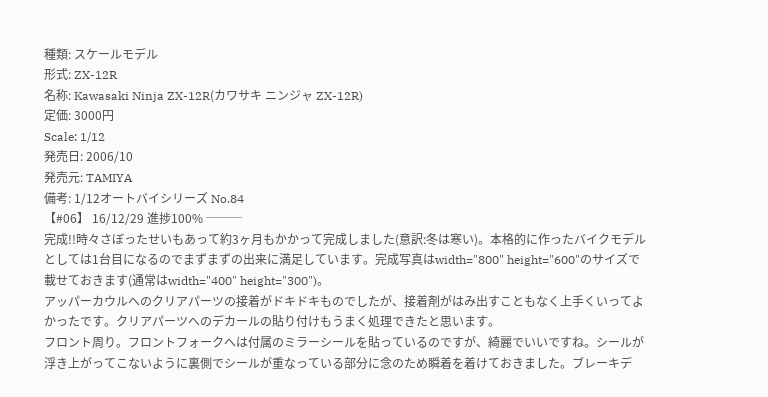種類: スケールモデル
形式: ZX-12R
名称: Kawasaki Ninja ZX-12R(カワサキ ニンジャ ZX-12R)
定価: 3000円
Scale: 1/12
発売日: 2006/10
発売元: TAMIYA
備考: 1/12オートバイシリーズ No.84
【#06】 16/12/29 進捗100% ───
完成!!時々さぼったせいもあって約3ヶ月もかかって完成しました(意訳:冬は寒い)。本格的に作ったバイクモデルとしては1台目になるのでまずまずの出来に満足しています。完成写真はwidth="800" height="600"のサイズで載せておきます(通常はwidth="400" height="300")。
アッパーカウルへのクリアパーツの接着がドキドキものでしたが、接着剤がはみ出すこともなく上手くいってよかったです。クリアパーツへのデカールの貼り付けもうまく処理できたと思います。
フロント周り。フロントフォークへは付属のミラーシールを貼っているのですが、綺麗でいいですね。シールが浮き上がってこないように裏側でシールが重なっている部分に念のため瞬着を着けておきました。ブレーキデ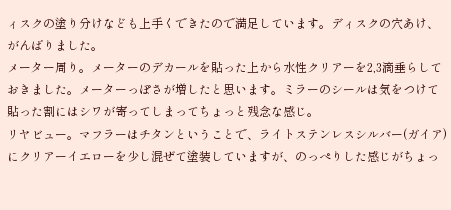ィスクの塗り分けなども上手くできたので満足しています。ディスクの穴あけ、がんばりました。
メーター周り。メーターのデカールを貼った上から水性クリアーを2,3滴垂らしておきました。メーターっぽさが増したと思います。ミラーのシールは気をつけて貼った割にはシワが寄ってしまってちょっと残念な感じ。
リヤビュー。マフラーはチタンということで、ライトステンレスシルバー(ガイア)にクリアーイエローを少し混ぜて塗装していますが、のっぺりした感じがちょっ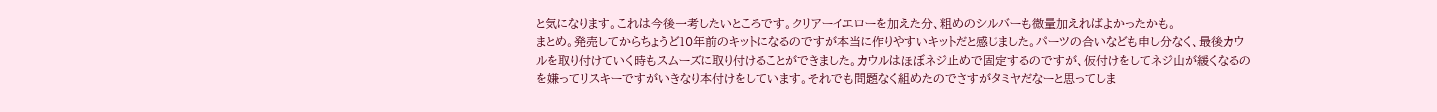と気になります。これは今後一考したいところです。クリアーイエローを加えた分、粗めのシルバーも微量加えればよかったかも。
まとめ。発売してからちょうど10年前のキットになるのですが本当に作りやすいキットだと感じました。パーツの合いなども申し分なく、最後カウルを取り付けていく時もスムーズに取り付けることができました。カウルはほぼネジ止めで固定するのですが、仮付けをしてネジ山が緩くなるのを嫌ってリスキーですがいきなり本付けをしています。それでも問題なく組めたのでさすがタミヤだなーと思ってしま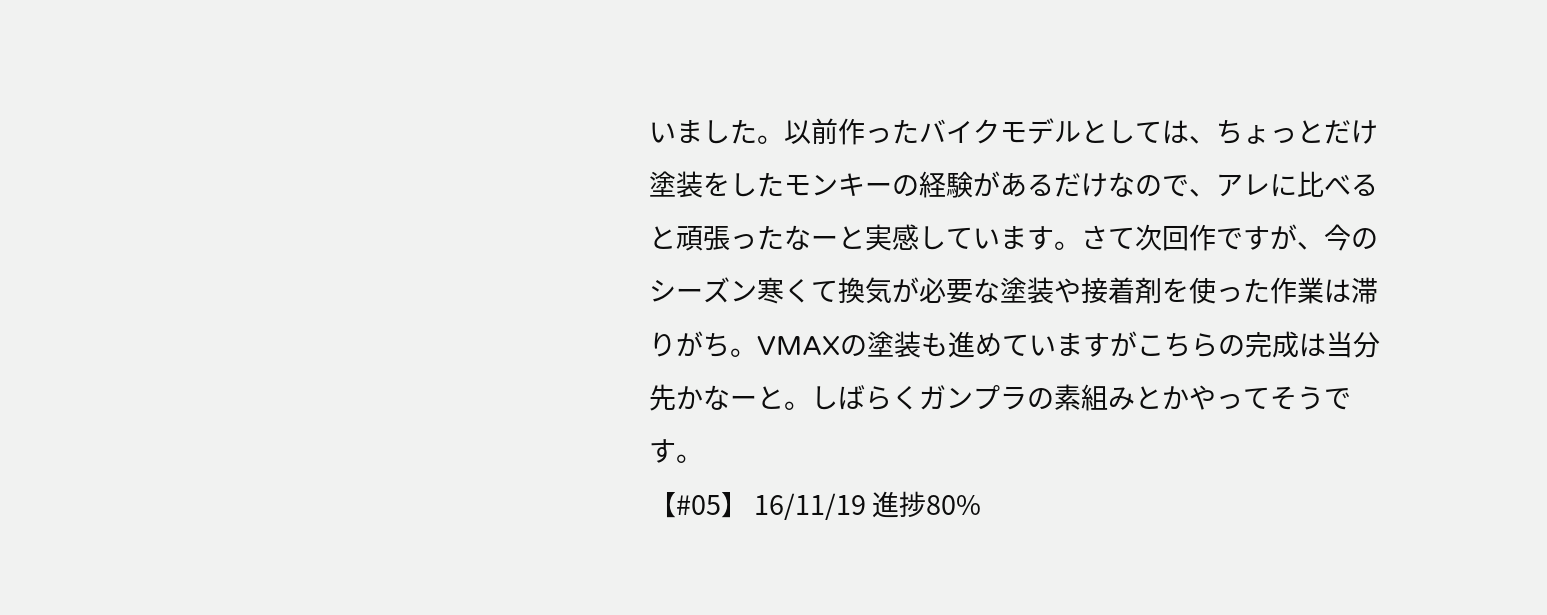いました。以前作ったバイクモデルとしては、ちょっとだけ塗装をしたモンキーの経験があるだけなので、アレに比べると頑張ったなーと実感しています。さて次回作ですが、今のシーズン寒くて換気が必要な塗装や接着剤を使った作業は滞りがち。VMAXの塗装も進めていますがこちらの完成は当分先かなーと。しばらくガンプラの素組みとかやってそうです。
【#05】 16/11/19 進捗80%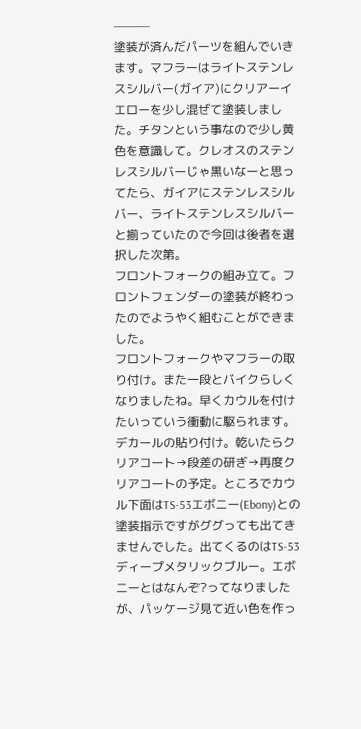───
塗装が済んだパーツを組んでいきます。マフラーはライトステンレスシルバー(ガイア)にクリアーイエローを少し混ぜて塗装しました。チタンという事なので少し黄色を意識して。クレオスのステンレスシルバーじゃ黒いなーと思ってたら、ガイアにステンレスシルバー、ライトステンレスシルバーと揃っていたので今回は後者を選択した次第。
フロントフォークの組み立て。フロントフェンダーの塗装が終わったのでようやく組むことができました。
フロントフォークやマフラーの取り付け。また一段とバイクらしくなりましたね。早くカウルを付けたいっていう衝動に駆られます。
デカールの貼り付け。乾いたらクリアコート→段差の研ぎ→再度クリアコートの予定。ところでカウル下面はTS-53エボニー(Ebony)との塗装指示ですがググっても出てきませんでした。出てくるのはTS-53ディープメタリックブルー。エボニーとはなんぞ?ってなりましたが、パッケージ見て近い色を作っ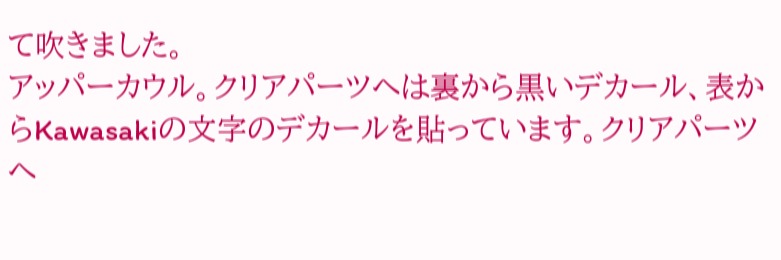て吹きました。
アッパーカウル。クリアパーツへは裏から黒いデカール、表からKawasakiの文字のデカールを貼っています。クリアパーツへ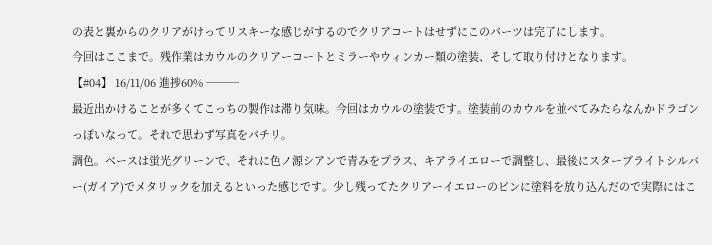の表と裏からのクリアがけってリスキーな感じがするのでクリアコートはせずにこのパーツは完了にします。
今回はここまで。残作業はカウルのクリアーコートとミラーやウィンカー類の塗装、そして取り付けとなります。
【#04】 16/11/06 進捗60% ───
最近出かけることが多くてこっちの製作は滞り気味。今回はカウルの塗装です。塗装前のカウルを並べてみたらなんかドラゴンっぽいなって。それで思わず写真をパチリ。
調色。ベースは蛍光グリーンで、それに色ノ源シアンで青みをプラス、キアライエローで調整し、最後にスターブライトシルバー(ガイア)でメタリックを加えるといった感じです。少し残ってたクリアーイエローのビンに塗料を放り込んだので実際にはこ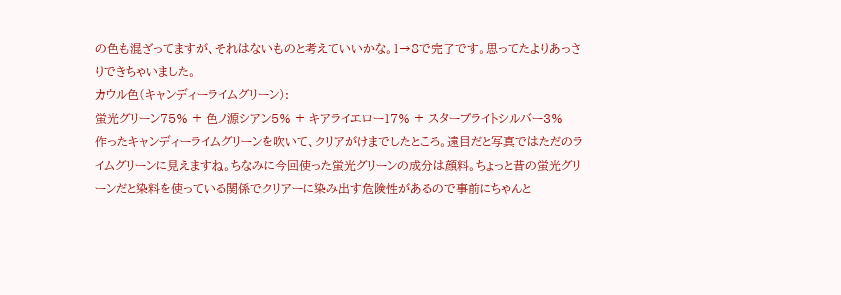の色も混ざってますが、それはないものと考えていいかな。1→8で完了です。思ってたよりあっさりできちゃいました。
カウル色(キャンディーライムグリーン):
蛍光グリーン75% + 色ノ源シアン5% + キアライエロー17% + スターブライトシルバー3%
作ったキャンディーライムグリーンを吹いて、クリアがけまでしたところ。遠目だと写真ではただのライムグリーンに見えますね。ちなみに今回使った蛍光グリーンの成分は顔料。ちょっと昔の蛍光グリーンだと染料を使っている関係でクリアーに染み出す危険性があるので事前にちゃんと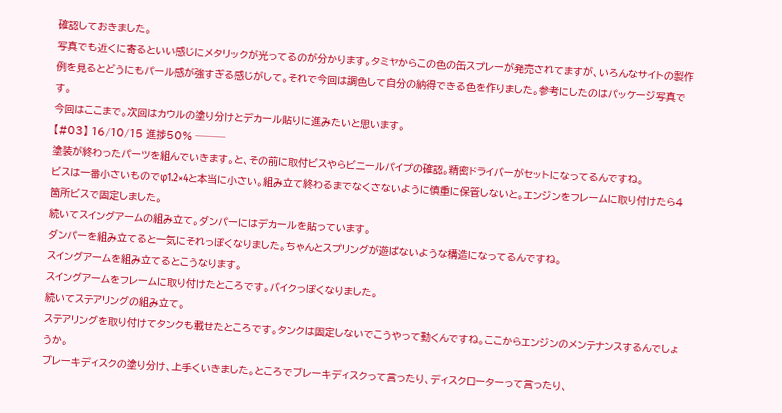確認しておきました。
写真でも近くに寄るといい感じにメタリックが光ってるのが分かります。タミヤからこの色の缶スプレーが発売されてますが、いろんなサイトの製作例を見るとどうにもパール感が強すぎる感じがして。それで今回は調色して自分の納得できる色を作りました。参考にしたのはパッケージ写真です。
今回はここまで。次回はカウルの塗り分けとデカール貼りに進みたいと思います。
【#03】 16/10/15 進捗50% ───
塗装が終わったパーツを組んでいきます。と、その前に取付ビスやらビニールパイプの確認。精密ドライバーがセットになってるんですね。
ビスは一番小さいものでφ1.2×4と本当に小さい。組み立て終わるまでなくさないように慎重に保管しないと。エンジンをフレームに取り付けたら4箇所ビスで固定しました。
続いてスイングアームの組み立て。ダンパーにはデカールを貼っています。
ダンパーを組み立てると一気にそれっぽくなりました。ちゃんとスプリングが遊ばないような構造になってるんですね。
スイングアームを組み立てるとこうなります。
スイングアームをフレームに取り付けたところです。バイクっぽくなりました。
続いてステアリングの組み立て。
ステアリングを取り付けてタンクも載せたところです。タンクは固定しないでこうやって動くんですね。ここからエンジンのメンテナンスするんでしょうか。
ブレーキディスクの塗り分け、上手くいきました。ところでブレーキディスクって言ったり、ディスクローターって言ったり、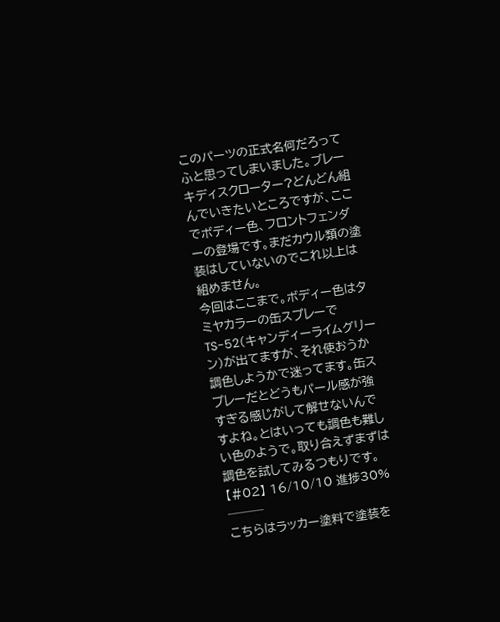このパーツの正式名何だろってふと思ってしまいました。ブレーキディスクローター?どんどん組んでいきたいところですが、ここでボディー色、フロントフェンダーの登場です。まだカウル類の塗装はしていないのでこれ以上は組めません。
今回はここまで。ボディー色はタミヤカラーの缶スプレーでTS-52(キャンディーライムグリーン)が出てますが、それ使おうか調色しようかで迷ってます。缶スプレーだとどうもパール感が強すぎる感じがして解せないんですよね。とはいっても調色も難しい色のようで。取り合えずまずは調色を試してみるつもりです。
【#02】 16/10/10 進捗30% ───
こちらはラッカー塗料で塗装を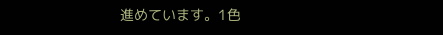進めています。1色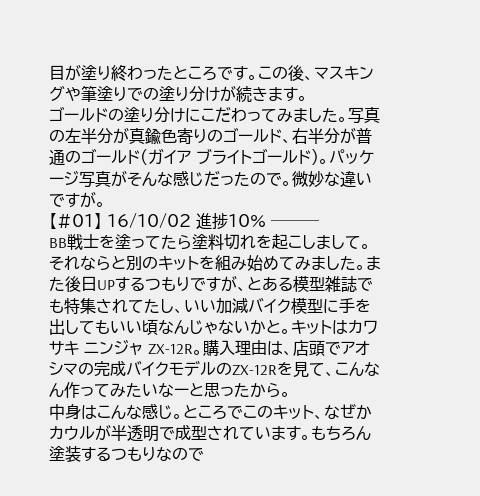目が塗り終わったところです。この後、マスキングや筆塗りでの塗り分けが続きます。
ゴールドの塗り分けにこだわってみました。写真の左半分が真鍮色寄りのゴールド、右半分が普通のゴールド(ガイア ブライトゴールド)。パッケージ写真がそんな感じだったので。微妙な違いですが。
【#01】 16/10/02 進捗10% ───
BB戦士を塗ってたら塗料切れを起こしまして。それならと別のキットを組み始めてみました。また後日UPするつもりですが、とある模型雑誌でも特集されてたし、いい加減バイク模型に手を出してもいい頃なんじゃないかと。キットはカワサキ ニンジャ ZX-12R。購入理由は、店頭でアオシマの完成バイクモデルのZX-12Rを見て、こんなん作ってみたいなーと思ったから。
中身はこんな感じ。ところでこのキット、なぜかカウルが半透明で成型されています。もちろん塗装するつもりなので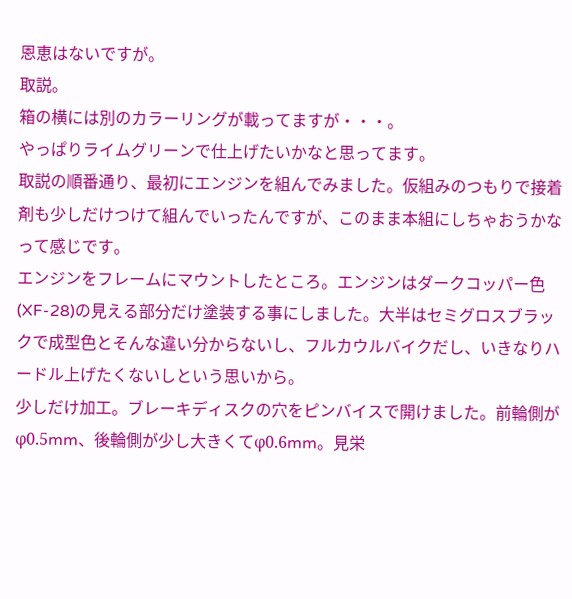恩恵はないですが。
取説。
箱の横には別のカラーリングが載ってますが・・・。
やっぱりライムグリーンで仕上げたいかなと思ってます。
取説の順番通り、最初にエンジンを組んでみました。仮組みのつもりで接着剤も少しだけつけて組んでいったんですが、このまま本組にしちゃおうかなって感じです。
エンジンをフレームにマウントしたところ。エンジンはダークコッパー色(XF-28)の見える部分だけ塗装する事にしました。大半はセミグロスブラックで成型色とそんな違い分からないし、フルカウルバイクだし、いきなりハードル上げたくないしという思いから。
少しだけ加工。ブレーキディスクの穴をピンバイスで開けました。前輪側がφ0.5mm、後輪側が少し大きくてφ0.6mm。見栄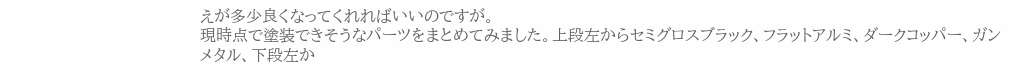えが多少良くなってくれればいいのですが。
現時点で塗装できそうなパーツをまとめてみました。上段左からセミグロスブラック、フラットアルミ、ダークコッパー、ガンメタル、下段左か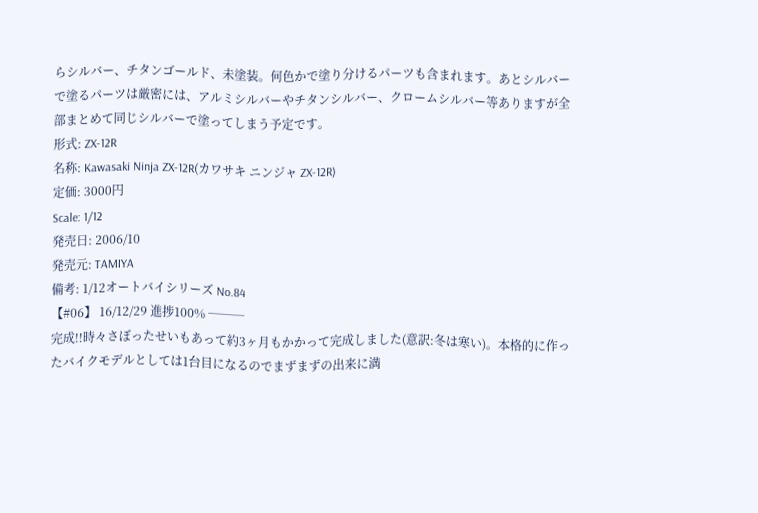らシルバー、チタンゴールド、未塗装。何色かで塗り分けるパーツも含まれます。あとシルバーで塗るパーツは厳密には、アルミシルバーやチタンシルバー、クロームシルバー等ありますが全部まとめて同じシルバーで塗ってしまう予定です。
形式: ZX-12R
名称: Kawasaki Ninja ZX-12R(カワサキ ニンジャ ZX-12R)
定価: 3000円
Scale: 1/12
発売日: 2006/10
発売元: TAMIYA
備考: 1/12オートバイシリーズ No.84
【#06】 16/12/29 進捗100% ───
完成!!時々さぼったせいもあって約3ヶ月もかかって完成しました(意訳:冬は寒い)。本格的に作ったバイクモデルとしては1台目になるのでまずまずの出来に満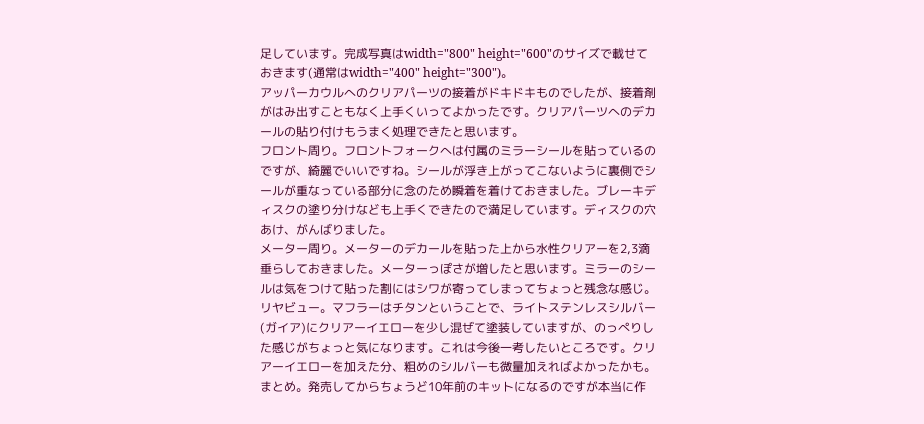足しています。完成写真はwidth="800" height="600"のサイズで載せておきます(通常はwidth="400" height="300")。
アッパーカウルへのクリアパーツの接着がドキドキものでしたが、接着剤がはみ出すこともなく上手くいってよかったです。クリアパーツへのデカールの貼り付けもうまく処理できたと思います。
フロント周り。フロントフォークへは付属のミラーシールを貼っているのですが、綺麗でいいですね。シールが浮き上がってこないように裏側でシールが重なっている部分に念のため瞬着を着けておきました。ブレーキディスクの塗り分けなども上手くできたので満足しています。ディスクの穴あけ、がんばりました。
メーター周り。メーターのデカールを貼った上から水性クリアーを2,3滴垂らしておきました。メーターっぽさが増したと思います。ミラーのシールは気をつけて貼った割にはシワが寄ってしまってちょっと残念な感じ。
リヤビュー。マフラーはチタンということで、ライトステンレスシルバー(ガイア)にクリアーイエローを少し混ぜて塗装していますが、のっぺりした感じがちょっと気になります。これは今後一考したいところです。クリアーイエローを加えた分、粗めのシルバーも微量加えればよかったかも。
まとめ。発売してからちょうど10年前のキットになるのですが本当に作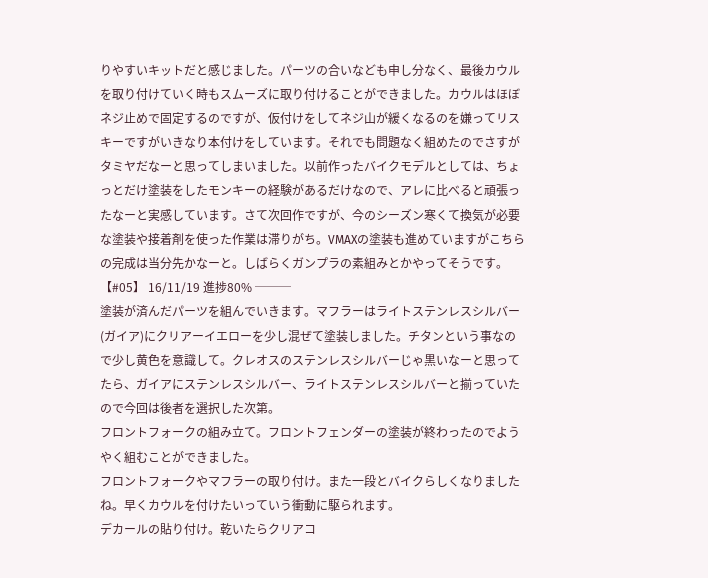りやすいキットだと感じました。パーツの合いなども申し分なく、最後カウルを取り付けていく時もスムーズに取り付けることができました。カウルはほぼネジ止めで固定するのですが、仮付けをしてネジ山が緩くなるのを嫌ってリスキーですがいきなり本付けをしています。それでも問題なく組めたのでさすがタミヤだなーと思ってしまいました。以前作ったバイクモデルとしては、ちょっとだけ塗装をしたモンキーの経験があるだけなので、アレに比べると頑張ったなーと実感しています。さて次回作ですが、今のシーズン寒くて換気が必要な塗装や接着剤を使った作業は滞りがち。VMAXの塗装も進めていますがこちらの完成は当分先かなーと。しばらくガンプラの素組みとかやってそうです。
【#05】 16/11/19 進捗80% ───
塗装が済んだパーツを組んでいきます。マフラーはライトステンレスシルバー(ガイア)にクリアーイエローを少し混ぜて塗装しました。チタンという事なので少し黄色を意識して。クレオスのステンレスシルバーじゃ黒いなーと思ってたら、ガイアにステンレスシルバー、ライトステンレスシルバーと揃っていたので今回は後者を選択した次第。
フロントフォークの組み立て。フロントフェンダーの塗装が終わったのでようやく組むことができました。
フロントフォークやマフラーの取り付け。また一段とバイクらしくなりましたね。早くカウルを付けたいっていう衝動に駆られます。
デカールの貼り付け。乾いたらクリアコ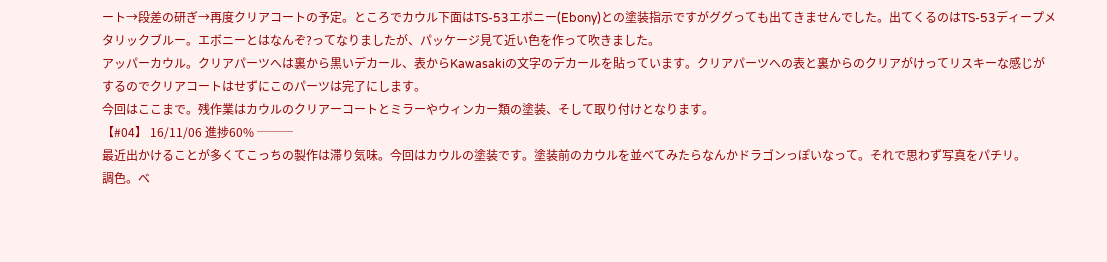ート→段差の研ぎ→再度クリアコートの予定。ところでカウル下面はTS-53エボニー(Ebony)との塗装指示ですがググっても出てきませんでした。出てくるのはTS-53ディープメタリックブルー。エボニーとはなんぞ?ってなりましたが、パッケージ見て近い色を作って吹きました。
アッパーカウル。クリアパーツへは裏から黒いデカール、表からKawasakiの文字のデカールを貼っています。クリアパーツへの表と裏からのクリアがけってリスキーな感じがするのでクリアコートはせずにこのパーツは完了にします。
今回はここまで。残作業はカウルのクリアーコートとミラーやウィンカー類の塗装、そして取り付けとなります。
【#04】 16/11/06 進捗60% ───
最近出かけることが多くてこっちの製作は滞り気味。今回はカウルの塗装です。塗装前のカウルを並べてみたらなんかドラゴンっぽいなって。それで思わず写真をパチリ。
調色。ベ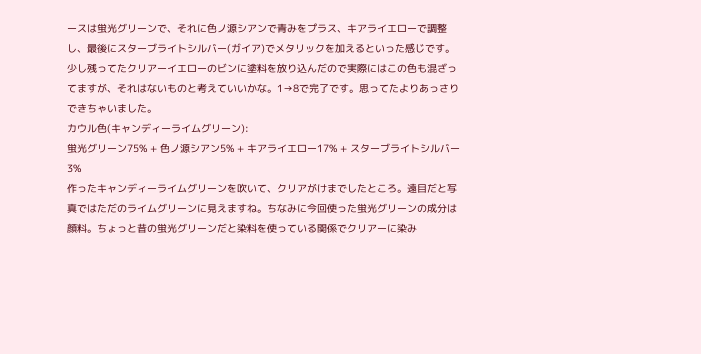ースは蛍光グリーンで、それに色ノ源シアンで青みをプラス、キアライエローで調整し、最後にスターブライトシルバー(ガイア)でメタリックを加えるといった感じです。少し残ってたクリアーイエローのビンに塗料を放り込んだので実際にはこの色も混ざってますが、それはないものと考えていいかな。1→8で完了です。思ってたよりあっさりできちゃいました。
カウル色(キャンディーライムグリーン):
蛍光グリーン75% + 色ノ源シアン5% + キアライエロー17% + スターブライトシルバー3%
作ったキャンディーライムグリーンを吹いて、クリアがけまでしたところ。遠目だと写真ではただのライムグリーンに見えますね。ちなみに今回使った蛍光グリーンの成分は顔料。ちょっと昔の蛍光グリーンだと染料を使っている関係でクリアーに染み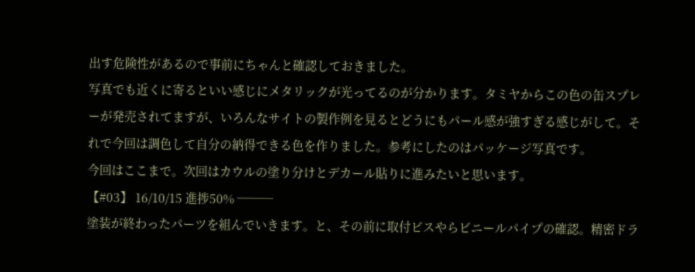出す危険性があるので事前にちゃんと確認しておきました。
写真でも近くに寄るといい感じにメタリックが光ってるのが分かります。タミヤからこの色の缶スプレーが発売されてますが、いろんなサイトの製作例を見るとどうにもパール感が強すぎる感じがして。それで今回は調色して自分の納得できる色を作りました。参考にしたのはパッケージ写真です。
今回はここまで。次回はカウルの塗り分けとデカール貼りに進みたいと思います。
【#03】 16/10/15 進捗50% ───
塗装が終わったパーツを組んでいきます。と、その前に取付ビスやらビニールパイプの確認。精密ドラ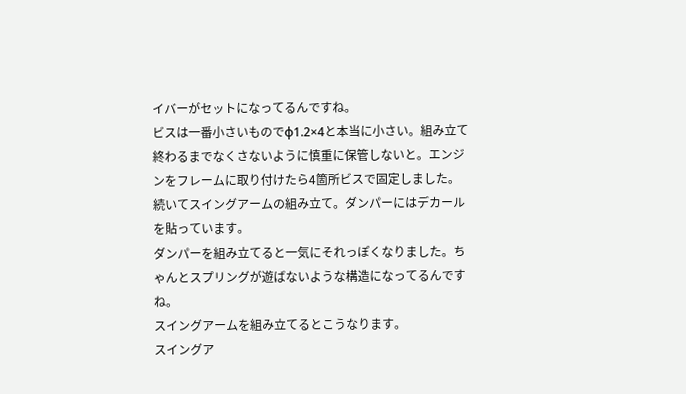イバーがセットになってるんですね。
ビスは一番小さいものでφ1.2×4と本当に小さい。組み立て終わるまでなくさないように慎重に保管しないと。エンジンをフレームに取り付けたら4箇所ビスで固定しました。
続いてスイングアームの組み立て。ダンパーにはデカールを貼っています。
ダンパーを組み立てると一気にそれっぽくなりました。ちゃんとスプリングが遊ばないような構造になってるんですね。
スイングアームを組み立てるとこうなります。
スイングア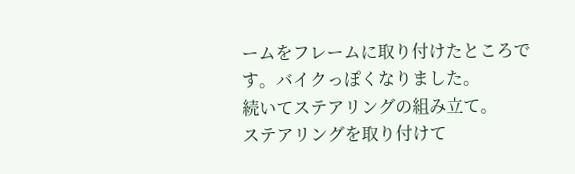ームをフレームに取り付けたところです。バイクっぽくなりました。
続いてステアリングの組み立て。
ステアリングを取り付けて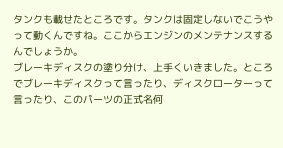タンクも載せたところです。タンクは固定しないでこうやって動くんですね。ここからエンジンのメンテナンスするんでしょうか。
ブレーキディスクの塗り分け、上手くいきました。ところでブレーキディスクって言ったり、ディスクローターって言ったり、このパーツの正式名何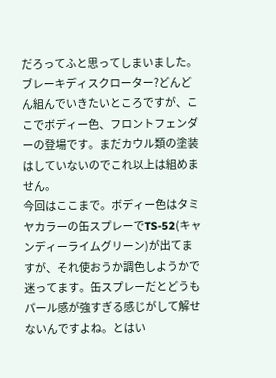だろってふと思ってしまいました。ブレーキディスクローター?どんどん組んでいきたいところですが、ここでボディー色、フロントフェンダーの登場です。まだカウル類の塗装はしていないのでこれ以上は組めません。
今回はここまで。ボディー色はタミヤカラーの缶スプレーでTS-52(キャンディーライムグリーン)が出てますが、それ使おうか調色しようかで迷ってます。缶スプレーだとどうもパール感が強すぎる感じがして解せないんですよね。とはい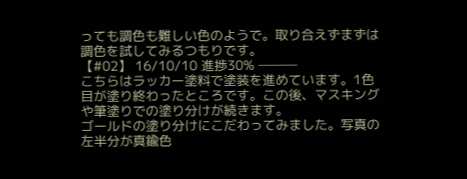っても調色も難しい色のようで。取り合えずまずは調色を試してみるつもりです。
【#02】 16/10/10 進捗30% ───
こちらはラッカー塗料で塗装を進めています。1色目が塗り終わったところです。この後、マスキングや筆塗りでの塗り分けが続きます。
ゴールドの塗り分けにこだわってみました。写真の左半分が真鍮色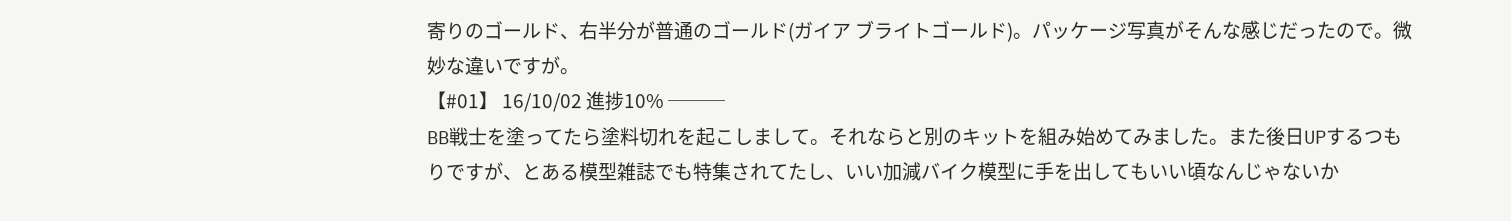寄りのゴールド、右半分が普通のゴールド(ガイア ブライトゴールド)。パッケージ写真がそんな感じだったので。微妙な違いですが。
【#01】 16/10/02 進捗10% ───
BB戦士を塗ってたら塗料切れを起こしまして。それならと別のキットを組み始めてみました。また後日UPするつもりですが、とある模型雑誌でも特集されてたし、いい加減バイク模型に手を出してもいい頃なんじゃないか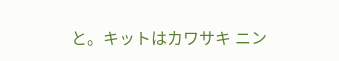と。キットはカワサキ ニン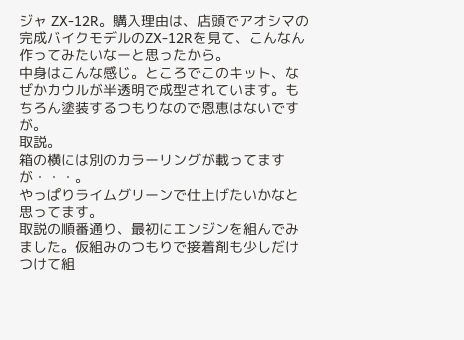ジャ ZX-12R。購入理由は、店頭でアオシマの完成バイクモデルのZX-12Rを見て、こんなん作ってみたいなーと思ったから。
中身はこんな感じ。ところでこのキット、なぜかカウルが半透明で成型されています。もちろん塗装するつもりなので恩恵はないですが。
取説。
箱の横には別のカラーリングが載ってますが・・・。
やっぱりライムグリーンで仕上げたいかなと思ってます。
取説の順番通り、最初にエンジンを組んでみました。仮組みのつもりで接着剤も少しだけつけて組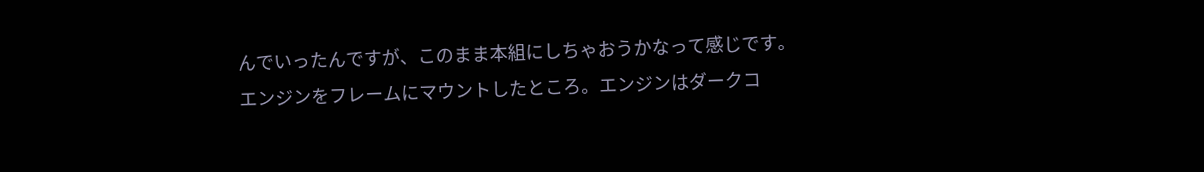んでいったんですが、このまま本組にしちゃおうかなって感じです。
エンジンをフレームにマウントしたところ。エンジンはダークコ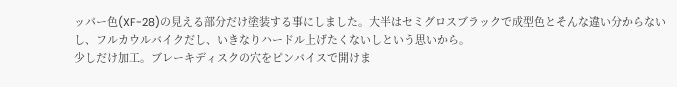ッパー色(XF-28)の見える部分だけ塗装する事にしました。大半はセミグロスブラックで成型色とそんな違い分からないし、フルカウルバイクだし、いきなりハードル上げたくないしという思いから。
少しだけ加工。ブレーキディスクの穴をピンバイスで開けま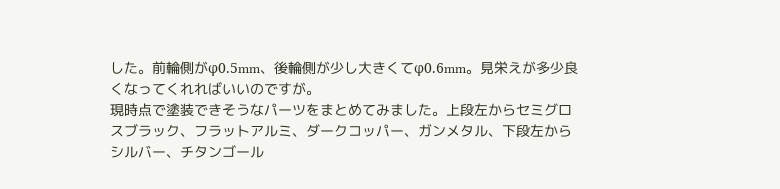した。前輪側がφ0.5mm、後輪側が少し大きくてφ0.6mm。見栄えが多少良くなってくれればいいのですが。
現時点で塗装できそうなパーツをまとめてみました。上段左からセミグロスブラック、フラットアルミ、ダークコッパー、ガンメタル、下段左からシルバー、チタンゴール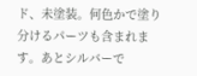ド、未塗装。何色かで塗り分けるパーツも含まれます。あとシルバーで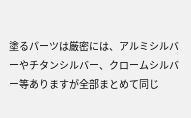塗るパーツは厳密には、アルミシルバーやチタンシルバー、クロームシルバー等ありますが全部まとめて同じ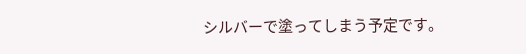シルバーで塗ってしまう予定です。